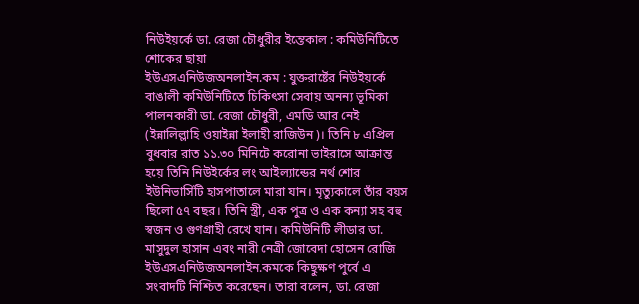নিউইয়র্কে ডা. রেজা চৌধুরীর ইন্তেকাল : কমিউনিটিতে শোকের ছায়া
ইউএসএনিউজঅনলাইন.কম : যুক্তরার্ষ্টের নিউইয়র্কে বাঙালী কমিউনিটিতে চিকিৎসা সেবায় অনন্য ভূমিকা পালনকারী ডা. রেজা চৌধুরী, এমডি আর নেই (ইন্নালিল্লাহি ওয়াইন্না ইলাহী রাজিউন)। তিনি ৮ এপ্রিল বুধবার রাত ১১.৩০ মিনিটে করোনা ভাইরাসে আক্রান্ত হয়ে তিনি নিউইর্কের লং আইল্যান্ডের নর্থ শোর ইউনিভার্সিটি হাসপাতালে মারা যান। মৃত্যুকালে তাঁর বয়স ছিলো ৫৭ বছর। তিনি স্ত্রী, এক পুত্র ও এক কন্যা সহ বহু স্বজন ও গুণগ্রাহী রেখে যান। কমিউনিটি লীডার ডা. মাসুদুল হাসান এবং নারী নেত্রী জোবেদা হোসেন রোজি ইউএসএনিউজঅনলাইন.কমকে কিছুক্ষণ পুর্বে এ সংবাদটি নিশ্চিত করেছেন। তারা বলেন, ডা. রেজা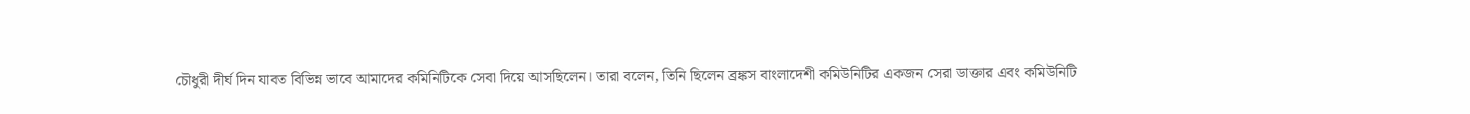চৌধুরী দীর্ঘ দিন যাবত বিভিন্ন ভাবে আমাদের কমিনিটিকে সেবা দিয়ে আসছিলেন। তারা বলেন, তিনি ছিলেন ব্রঙ্কস বাংলাদেশী কমিউনিটির একজন সেরা ডাক্তার এবং কমিউনিটি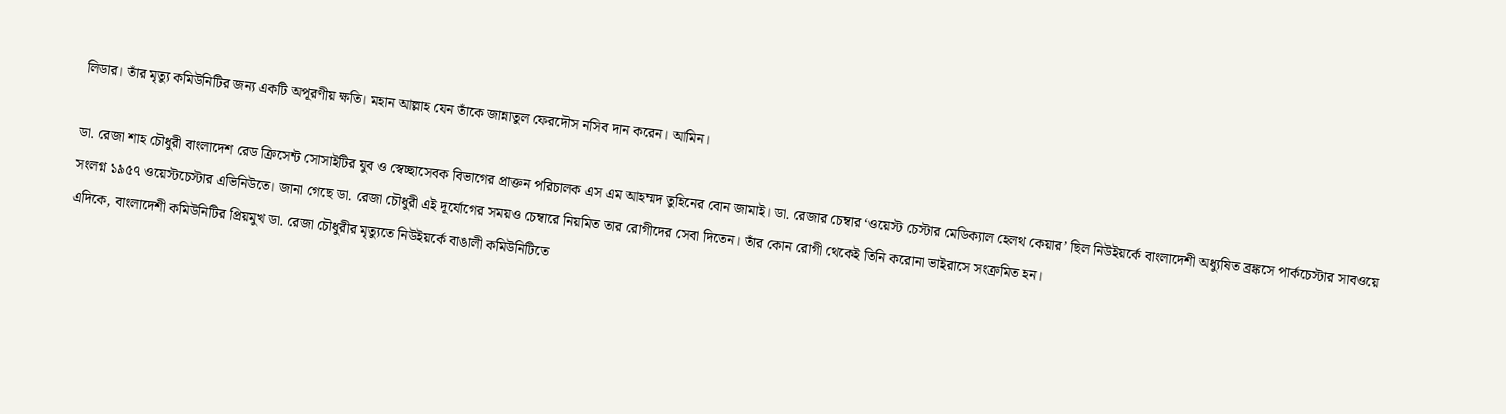লিডার। তাঁর মৃত্যু কমিউনিটির জন্য একটি অপূরণীয় ক্ষতি। মহান আল্লাহ যেন তাঁকে জান্নাতুল ফেরদৌস নসিব দান করেন। আমিন।

ডা. রেজা শাহ চৌধুরী বাংলাদেশ রেড ক্রিসেন্ট সোসাইটির যুব ও স্বেচ্ছাসেবক বিভাগের প্রাক্তন পরিচালক এস এম আহম্মদ তুহিনের বোন জামাই। ডা. রেজার চেম্বার ‘ওয়েস্ট চেস্টার মেডিক্যাল হেলথ কেয়ার’ ছিল নিউইয়র্কে বাংলাদেশী অধ্যুষিত ব্রঙ্কসে পার্কচেস্টার সাবওয়ে সংলগ্ন ১৯৫৭ ওয়েস্টচেস্টার এভিনিউতে। জানা গেছে ডা. রেজা চৌধুরী এই দূর্যোগের সময়ও চেম্বারে নিয়মিত তার রোগীদের সেবা দিতেন। তাঁর কোন রোগী থেকেই তিনি করোনা ভাইরাসে সংক্রমিত হন।
এদিকে, বাংলাদেশী কমিউনিটির প্রিয়মুখ ডা. রেজা চৌধুরীর মৃত্যুতে নিউইয়র্কে বাঙালী কমিউনিটিতে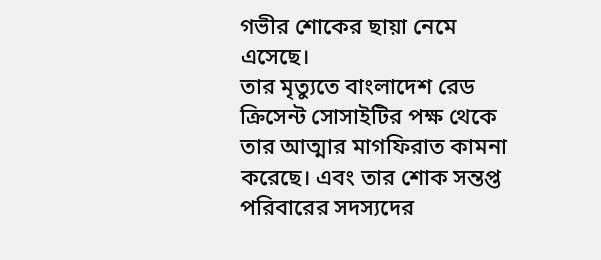গভীর শোকের ছায়া নেমে এসেছে।
তার মৃত্যুতে বাংলাদেশ রেড ক্রিসেন্ট সোসাইটির পক্ষ থেকে তার আত্মার মাগফিরাত কামনা করেছে। এবং তার শোক সন্তপ্ত পরিবারের সদস্যদের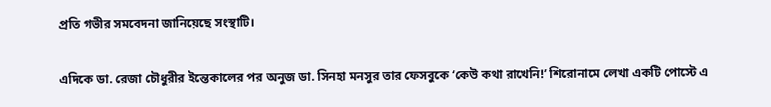প্রতি গভীর সমবেদনা জানিয়েছে সংস্থাটি।

এদিকে ডা. রেজা চৌধুরীর ইন্তেকালের পর অনুজ ডা. সিনহা মনসুর তার ফেসবুকে ‘কেউ কথা রাখেনি!’ শিরোনামে লেখা একটি পোস্টে এ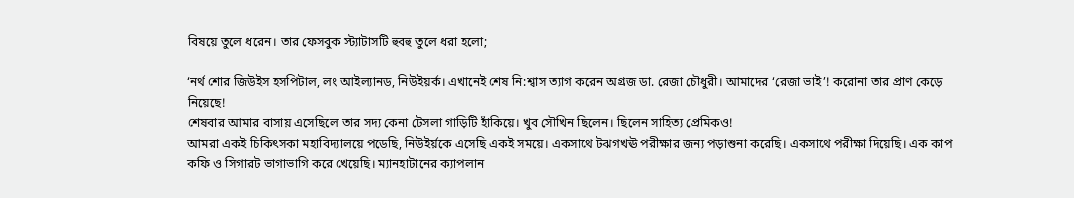বিষয়ে তুলে ধরেন। তার ফেসবুক স্ট্যাটাসটি হুবহু তুলে ধরা হলো;

‘নর্থ শোর জিউইস হসপিটাল, লং আইল্যানড, নিউইয়র্ক। এখানেই শেষ নি:শ্বাস ত্যাগ করেন অগ্রজ ডা. রেজা চৌধুরী। আমাদের ‘রেজা ভাই’! করোনা তার প্রাণ কেড়ে নিয়েছে!
শেষবার আমার বাসায় এসেছিলে তার সদ্য কেনা টেসলা গাড়িটি হাঁকিয়ে। খুব সৌখিন ছিলেন। ছিলেন সাহিত্য প্রেমিকও!
আমরা একই চিকিৎসকা মহাবিদ্যালয়ে পডেছি, নিউইর্য়কে এসেছি একই সময়ে। একসাথে টঝগখঊ পরীক্ষার জন্য পড়াশুনা করেছি। একসাথে পরীক্ষা দিয়েছি। এক কাপ কফি ও সিগারট ভাগাভাগি করে খেয়েছি। ম্যানহাটানের ক্যাপলান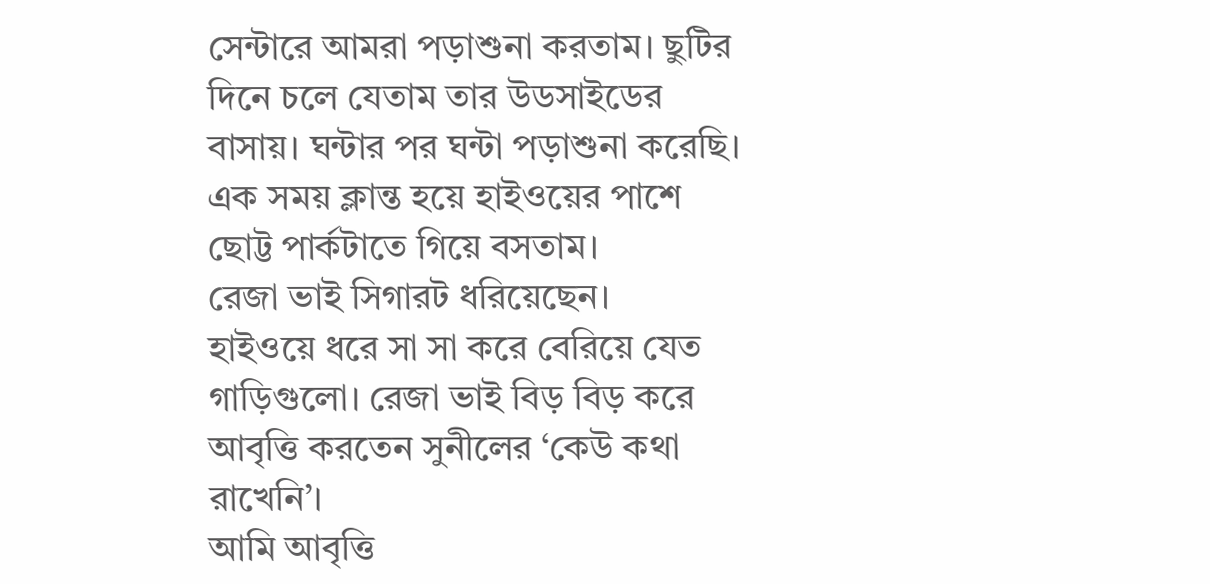সেন্টারে আমরা পড়াশুনা করতাম। ছুটির দিনে চলে যেতাম তার উডসাইডের বাসায়। ঘন্টার পর ঘন্টা পড়াশুনা করেছি। এক সময় ক্লান্ত হয়ে হাইওয়ের পাশে ছোট্ট পার্কটাতে গিয়ে বসতাম।
রেজা ভাই সিগারট ধরিয়েছেন।
হাইওয়ে ধরে সা সা করে বেরিয়ে যেত গাড়িগুলো। রেজা ভাই বিড় বিড় করে আবৃত্তি করতেন সুনীলের ‘কেউ কথা রাখেনি’।
আমি আবৃত্তি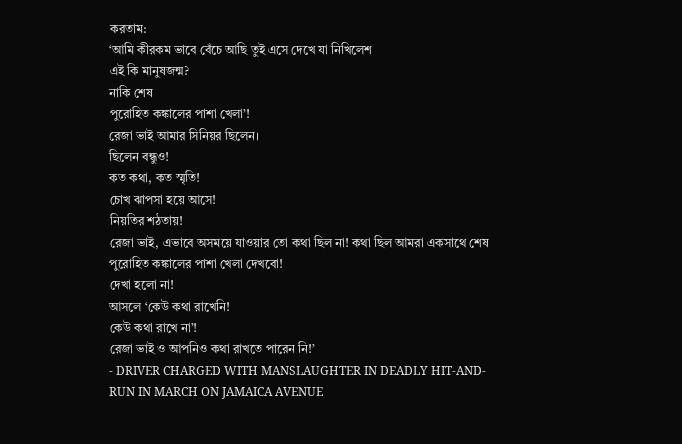করতাম:
‘আমি কীরকম ভাবে বেঁচে আছি তুই এসে দেখে যা নিখিলেশ
এই কি মানুষজন্ম?
নাকি শেষ
পুরোহিত কঙ্কালের পাশা খেলা’!
রেজা ভাই আমার সিনিয়র ছিলেন।
ছিলেন বন্ধুও!
কত কথা, কত স্মৃতি!
চোখ ঝাপসা হয়ে আসে!
নিয়তির শঠতায়!
রেজা ভাই, এভাবে অসময়ে যাওয়ার তো কথা ছিল না! কথা ছিল আমরা একসাথে শেষ পুরোহিত কঙ্কালের পাশা খেলা দেখবো!
দেখা হলো না!
আসলে ‘কেউ কথা রাখেনি!
কেউ কথা রাখে না’!
রেজা ভাই ও আপনিও কথা রাখতে পারেন নি!’
- DRIVER CHARGED WITH MANSLAUGHTER IN DEADLY HIT-AND-RUN IN MARCH ON JAMAICA AVENUE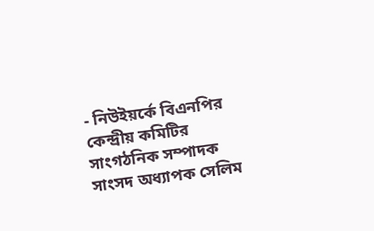- নিউইয়র্কে বিএনপির কেন্দ্রীয় কমিটির সাংগঠনিক সম্পাদক সাংসদ অধ্যাপক সেলিম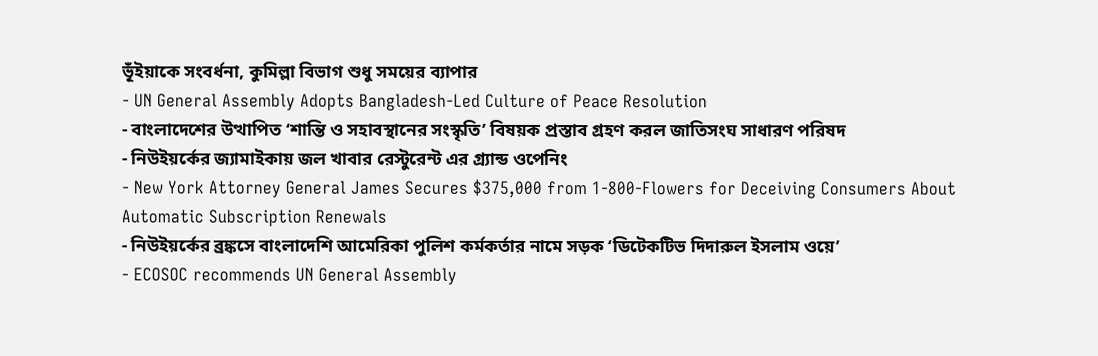ভূঁইয়াকে সংবর্ধনা, কুমিল্লা বিভাগ শুধু সময়ের ব্যাপার
- UN General Assembly Adopts Bangladesh-Led Culture of Peace Resolution
- বাংলাদেশের উত্থাপিত ‘শান্তি ও সহাবস্থানের সংস্কৃতি’ বিষয়ক প্রস্তাব গ্রহণ করল জাতিসংঘ সাধারণ পরিষদ
- নিউইয়র্কের জ্যামাইকায় জল খাবার রেস্টুরেন্ট এর গ্র্যান্ড ওপেনিং
- New York Attorney General James Secures $375,000 from 1-800-Flowers for Deceiving Consumers About Automatic Subscription Renewals
- নিউইয়র্কের ব্রঙ্কসে বাংলাদেশি আমেরিকা পুলিশ কর্মকর্তার নামে সড়ক ‘ডিটেকটিভ দিদারুল ইসলাম ওয়ে’
- ECOSOC recommends UN General Assembly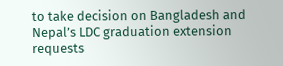to take decision on Bangladesh and Nepal’s LDC graduation extension requests